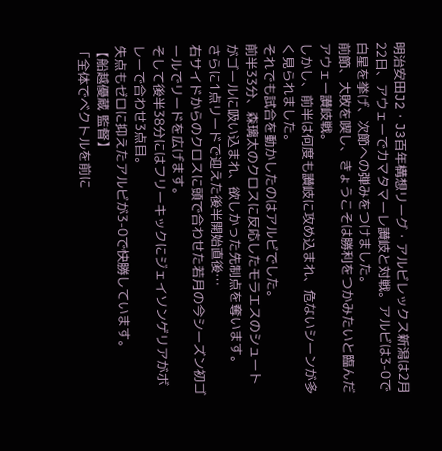明治安田J2・J3百年構想リーグ・アルビレックス新潟は2月22日、アウェーでカマタマーレ讃岐と対戦。アルビは3-0で白星を挙げ、次節への弾みをつけました。
前節、大敗を喫し、きょうこそは勝利をつかみたいと臨んだアウェー讃岐戦。
しかし、前半は何度も讃岐に攻め込まれ、危ないシーンが多く見られました。
それでも試合を動かしたのはアルビでした。
前半33分、森璃太のクロスに反応したモラエスのシュートがゴールに吸い込まれ、欲しかった先制点を奪います。
さらに1点リードで迎えた後半開始直後…
右サイドからのクロスに頭で合わせた若月の今シーズン初ゴールでリードを広げます。
そして後半38分にはフリーキックにジェイソンゲリアがボレーで合わせ3点目。
失点もゼロに抑えたアルビが3-0で快勝しています。
【船越優蔵 監督】
「全体でベクトルを前に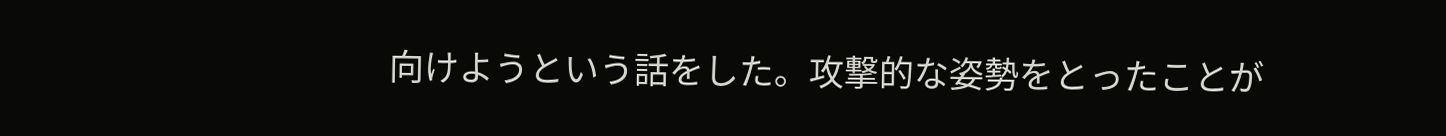向けようという話をした。攻撃的な姿勢をとったことが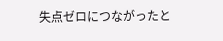失点ゼロにつながったと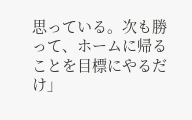思っている。次も勝って、ホームに帰ることを目標にやるだけ」